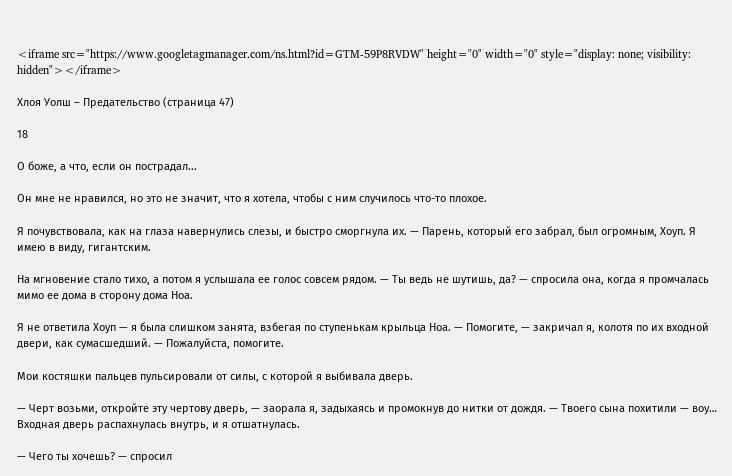<iframe src="https://www.googletagmanager.com/ns.html?id=GTM-59P8RVDW" height="0" width="0" style="display: none; visibility: hidden"></iframe>

Хлоя Уолш – Предательство (страница 47)

18

О боже, а что, если он пострадал...

Он мне не нравился, но это не значит, что я хотела, чтобы с ним случилось что-то плохое.

Я почувствовала, как на глаза навернулись слезы, и быстро сморгнула их. — Парень, который его забрал, был огромным, Хоуп. Я имею в виду, гигантским.

На мгновение стало тихо, а потом я услышала ее голос совсем рядом. — Ты ведь не шутишь, да? — спросила она, когда я промчалась мимо ее дома в сторону дома Ноа.

Я не ответила Хоуп — я была слишком занята, взбегая по ступенькам крыльца Ноа. — Помогите, — закричал я, колотя по их входной двери, как сумасшедший. — Пожалуйста, помогите.

Мои костяшки пальцев пульсировали от силы, с которой я выбивала дверь.

— Черт возьми, откройте эту чертову дверь, — заорала я, задыхаясь и промокнув до нитки от дождя. — Твоего сына похитили — воу… Входная дверь распахнулась внутрь, и я отшатнулась.

— Чего ты хочешь? — спросил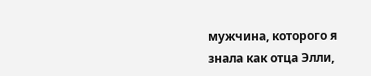мужчина, которого я знала как отца Элли,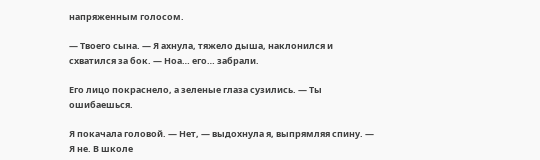напряженным голосом.

— Твоего сына. — Я ахнула, тяжело дыша, наклонился и схватился за бок. — Ноа… его… забрали.

Его лицо покраснело, а зеленые глаза сузились. — Ты ошибаешься.

Я покачала головой. — Нет, — выдохнула я, выпрямляя спину. — Я не. В школе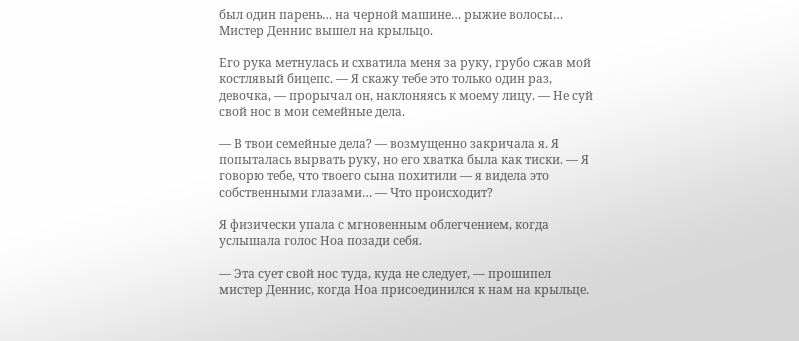был один парень… на черной машине… рыжие волосы… Мистер Деннис вышел на крыльцо.

Его рука метнулась и схватила меня за руку, грубо сжав мой костлявый бицепс. — Я скажу тебе это только один раз, девочка, — прорычал он, наклоняясь к моему лицу. — Не суй свой нос в мои семейные дела.

— В твои семейные дела? — возмущенно закричала я. Я попыталась вырвать руку, но его хватка была как тиски. — Я говорю тебе, что твоего сына похитили — я видела это собственными глазами… — Что происходит?

Я физически упала с мгновенным облегчением, когда услышала голос Ноа позади себя.

— Эта сует свой нос туда, куда не следует, — прошипел мистер Деннис, когда Ноа присоединился к нам на крыльце.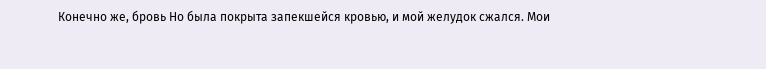Конечно же, бровь Но была покрыта запекшейся кровью, и мой желудок сжался. Мои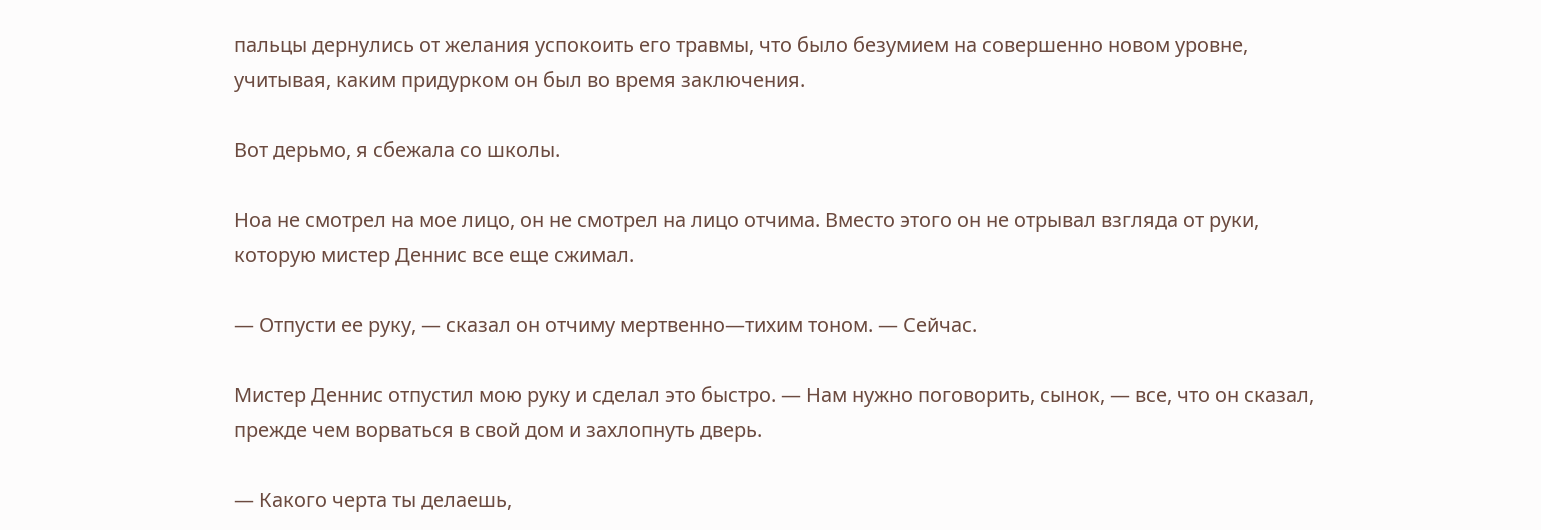пальцы дернулись от желания успокоить его травмы, что было безумием на совершенно новом уровне, учитывая, каким придурком он был во время заключения.

Вот дерьмо, я сбежала со школы.

Ноа не смотрел на мое лицо, он не смотрел на лицо отчима. Вместо этого он не отрывал взгляда от руки, которую мистер Деннис все еще сжимал.

— Отпусти ее руку, — сказал он отчиму мертвенно—тихим тоном. — Сейчас.

Мистер Деннис отпустил мою руку и сделал это быстро. — Нам нужно поговорить, сынок, — все, что он сказал, прежде чем ворваться в свой дом и захлопнуть дверь.

— Какого черта ты делаешь,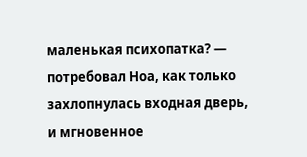маленькая психопатка? — потребовал Ноа, как только захлопнулась входная дверь, и мгновенное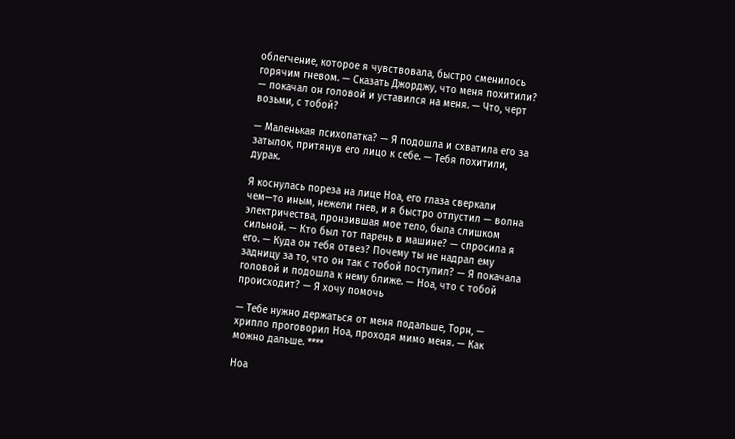облегчение, которое я чувствовала, быстро сменилось горячим гневом. — Сказать Джорджу, что меня похитили? — покачал он головой и уставился на меня. — Что, черт возьми, с тобой?

— Маленькая психопатка? — Я подошла и схватила его за затылок, притянув его лицо к себе. — Тебя похитили, дурак.

Я коснулась пореза на лице Ноа, его глаза сверкали чем—то иным, нежели гнев, и я быстро отпустил — волна электричества, пронзившая мое тело, была слишком сильной. — Кто был тот парень в машине? — спросила я его. — Куда он тебя отвез? Почему ты не надрал ему задницу за то, что он так с тобой поступил? — Я покачала головой и подошла к нему ближе. — Ноа, что с тобой происходит? — Я хочу помочь

— Тебе нужно держаться от меня подальше, Торн, — хрипло проговорил Ноа, проходя мимо меня. — Как можно дальше. ****

Ноа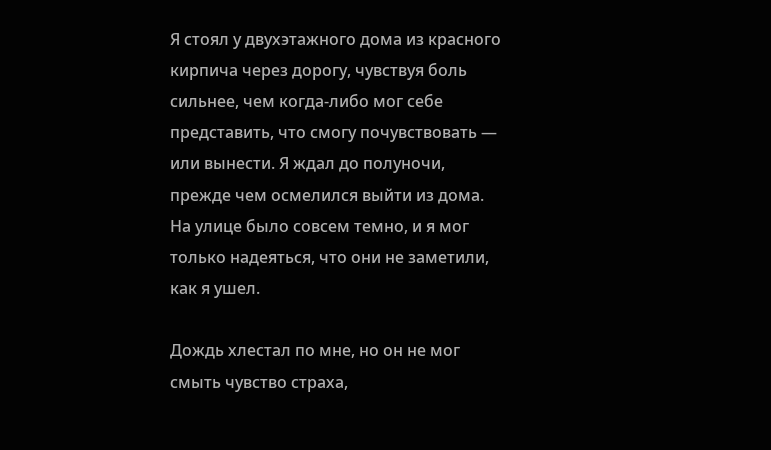Я стоял у двухэтажного дома из красного кирпича через дорогу, чувствуя боль сильнее, чем когда-либо мог себе представить, что смогу почувствовать — или вынести. Я ждал до полуночи, прежде чем осмелился выйти из дома. На улице было совсем темно, и я мог только надеяться, что они не заметили, как я ушел.

Дождь хлестал по мне, но он не мог смыть чувство страха,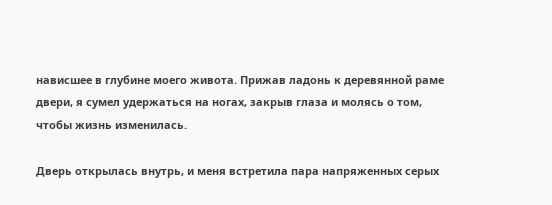нависшее в глубине моего живота. Прижав ладонь к деревянной раме двери, я сумел удержаться на ногах, закрыв глаза и молясь о том, чтобы жизнь изменилась.

Дверь открылась внутрь, и меня встретила пара напряженных серых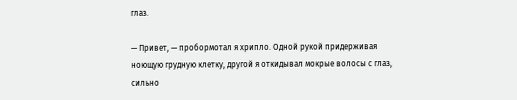глаз.

— Привет, — пробормотал я хрипло. Одной рукой придерживая ноющую грудную клетку, другой я откидывал мокрые волосы с глаз, сильно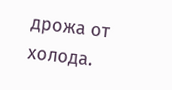дрожа от холода.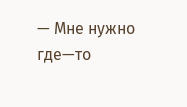— Мне нужно где—то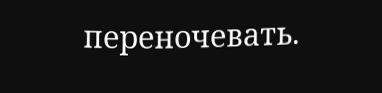переночевать.